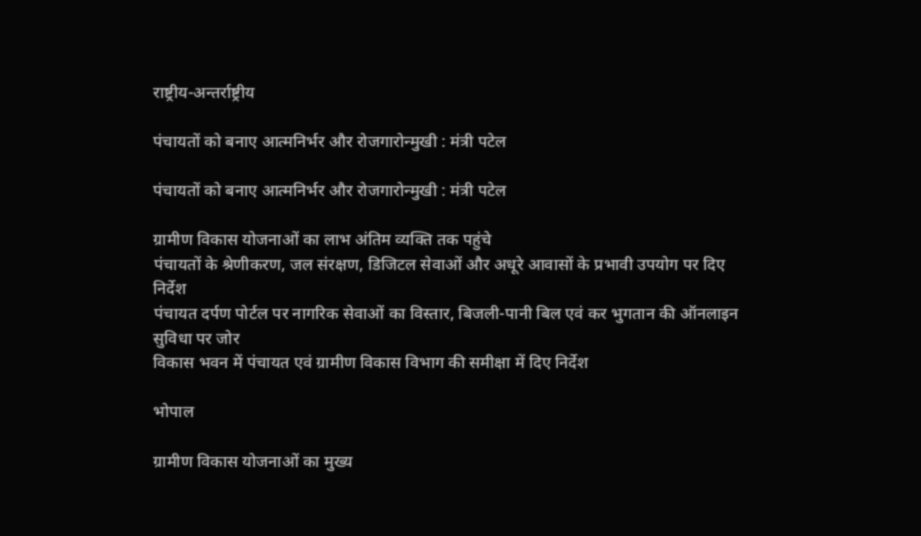राष्ट्रीय-अन्तर्राष्ट्रीय

पंचायतों को बनाए आत्मनिर्भर और रोजगारोन्मुखी : मंत्री पटेल

पंचायतों को बनाए आत्मनिर्भर और रोजगारोन्मुखी : मंत्री पटेल

ग्रामीण विकास योजनाओं का लाभ अंतिम व्यक्ति तक पहुंचे
पंचायतों के श्रेणीकरण, जल संरक्षण, डिजिटल सेवाओं और अधूरे आवासों के प्रभावी उपयोग पर दिए निर्देश
पंचायत दर्पण पोर्टल पर नागरिक सेवाओं का विस्तार, बिजली-पानी बिल एवं कर भुगतान की ऑनलाइन सुविधा पर जोर
विकास भवन में पंचायत एवं ग्रामीण विकास विभाग की समीक्षा में दिए निर्देश

भोपाल

ग्रामीण विकास योजनाओं का मुख्य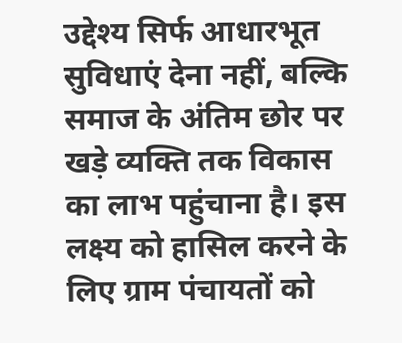उद्देश्य सिर्फ आधारभूत सुविधाएं देना नहीं, बल्कि समाज के अंतिम छोर पर खड़े व्यक्ति तक विकास का लाभ पहुंचाना है। इस लक्ष्य को हासिल करने के लिए ग्राम पंचायतों को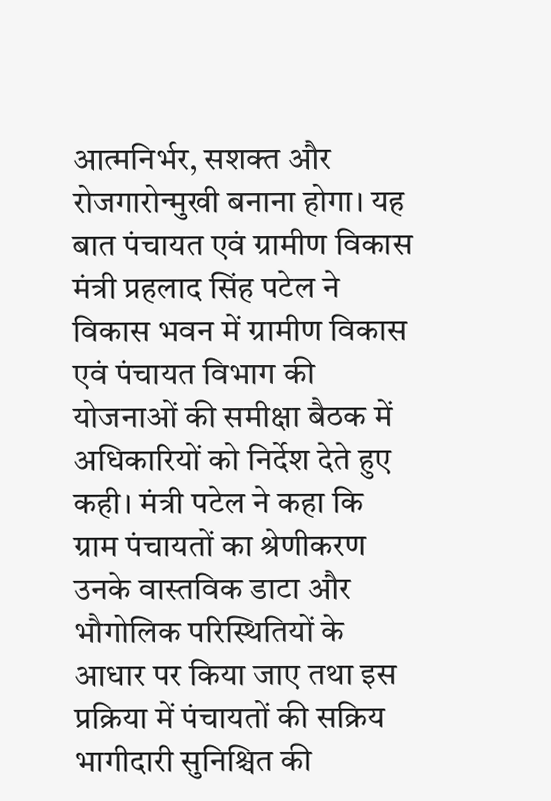आत्मनिर्भर, सशक्त और रोजगारोन्मुखी बनाना होगा। यह बात पंचायत एवं ग्रामीण विकास मंत्री प्रहलाद सिंह पटेल ने विकास भवन में ग्रामीण विकास एवं पंचायत विभाग की योजनाओं की समीक्षा बैठक में अधिकारियों को निर्देश देते हुए कही। मंत्री पटेल ने कहा कि ग्राम पंचायतों का श्रेणीकरण उनके वास्तविक डाटा और भौगोलिक परिस्थितियों के आधार पर किया जाए तथा इस प्रक्रिया में पंचायतों की सक्रिय भागीदारी सुनिश्चित की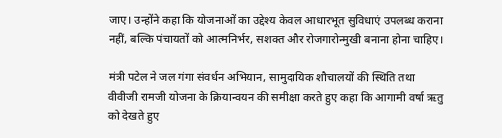जाए। उन्होंने कहा कि योजनाओं का उद्देश्य केवल आधारभूत सुविधाएं उपलब्ध कराना नहीं, बल्कि पंचायतों को आत्मनिर्भर, सशक्त और रोजगारोन्मुखी बनाना होना चाहिए।

मंत्री पटेल ने जल गंगा संवर्धन अभियान, सामुदायिक शौचालयों की स्थिति तथा वीवीजी रामजी योजना के क्रियान्वयन की समीक्षा करते हुए कहा कि आगामी वर्षा ऋतु को देखते हुए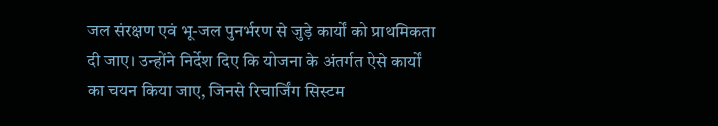जल संरक्षण एवं भू-जल पुनर्भरण से जुड़े कार्यों को प्राथमिकता दी जाए। उन्होंने निर्देश दिए कि योजना के अंतर्गत ऐसे कार्यों का चयन किया जाए, जिनसे रिचार्जिंग सिस्टम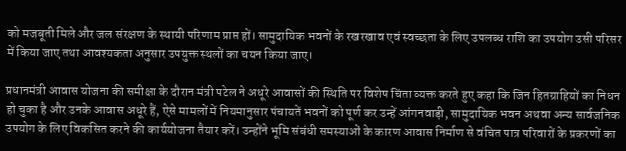को मजबूती मिले और जल संरक्षण के स्थायी परिणाम प्राप्त हों। सामुदायिक भवनों के रखरखाव एवं स्वच्छता के लिए उपलब्ध राशि का उपयोग उसी परिसर में किया जाए तथा आवश्यकता अनुसार उपयुक्त स्थलों का चयन किया जाए।

प्रधानमंत्री आवास योजना की समीक्षा के दौरान मंत्री पटेल ने अधूरे आवासों की स्थिति पर विशेष चिंता व्यक्त करते हुए कहा कि जिन हितग्राहियों का निधन हो चुका है और उनके आवास अधूरे हैं, ऐसे मामलों में नियमानुसार पंचायतें भवनों को पूर्ण कर उन्हें आंगनवाड़ी, सामुदायिक भवन अथवा अन्य सार्वजनिक उपयोग के लिए विकसित करने की कार्ययोजना तैयार करें। उन्होंने भूमि संबंधी समस्याओं के कारण आवास निर्माण से वंचित पात्र परिवारों के प्रकरणों का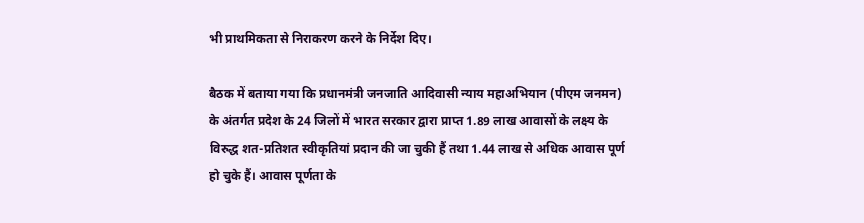भी प्राथमिकता से निराकरण करने के निर्देश दिए।

बैठक में बताया गया कि प्रधानमंत्री जनजाति आदिवासी न्याय महाअभियान (पीएम जनमन) के अंतर्गत प्रदेश के 24 जिलों में भारत सरकार द्वारा प्राप्त 1.89 लाख आवासों के लक्ष्य के विरुद्ध शत-प्रतिशत स्वीकृतियां प्रदान की जा चुकी हैं तथा 1.44 लाख से अधिक आवास पूर्ण हो चुके हैं। आवास पूर्णता के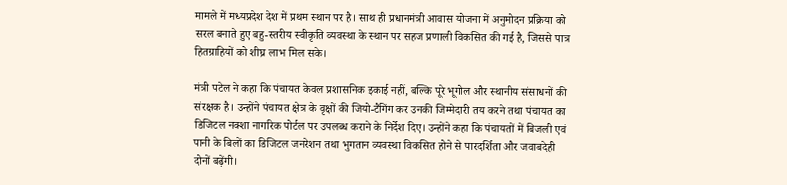मामले में मध्यप्रदेश देश में प्रथम स्थान पर है। साथ ही प्रधानमंत्री आवास योजना में अनुमोदन प्रक्रिया को सरल बनाते हुए बहु-स्तरीय स्वीकृति व्यवस्था के स्थान पर सहज प्रणाली विकसित की गई है, जिससे पात्र हितग्राहियों को शीघ्र लाभ मिल सके।

मंत्री पटेल ने कहा कि पंचायत केवल प्रशासनिक इकाई नहीं, बल्कि पूरे भूगोल और स्थानीय संसाधनों की संरक्षक है। उन्होंने पंचायत क्षेत्र के वृक्षों की जियो-टैगिंग कर उनकी जिम्मेदारी तय करने तथा पंचायत का डिजिटल नक्शा नागरिक पोर्टल पर उपलब्ध कराने के निर्देश दिए। उन्होंने कहा कि पंचायतों में बिजली एवं पानी के बिलों का डिजिटल जनरेशन तथा भुगतान व्यवस्था विकसित होने से पारदर्शिता और जवाबदेही दोनों बढ़ेंगी।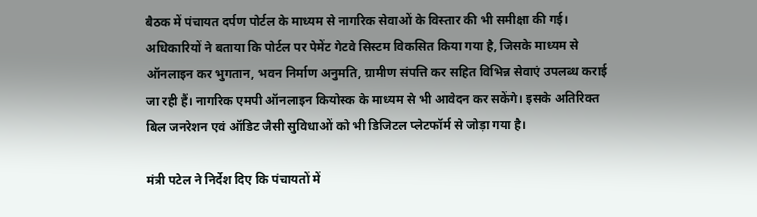बैठक में पंचायत दर्पण पोर्टल के माध्यम से नागरिक सेवाओं के विस्तार की भी समीक्षा की गई। अधिकारियों ने बताया कि पोर्टल पर पेमेंट गेटवे सिस्टम विकसित किया गया है, जिसके माध्यम से ऑनलाइन कर भुगतान, भवन निर्माण अनुमति, ग्रामीण संपत्ति कर सहित विभिन्न सेवाएं उपलब्ध कराई जा रही हैं। नागरिक एमपी ऑनलाइन कियोस्क के माध्यम से भी आवेदन कर सकेंगे। इसके अतिरिक्त बिल जनरेशन एवं ऑडिट जैसी सुविधाओं को भी डिजिटल प्लेटफॉर्म से जोड़ा गया है।

मंत्री पटेल ने निर्देश दिए कि पंचायतों में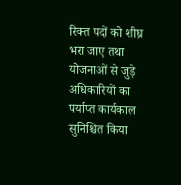रिक्त पदों को शीघ्र भरा जाए तथा योजनाओं से जुड़े अधिकारियों का पर्याप्त कार्यकाल सुनिश्चित किया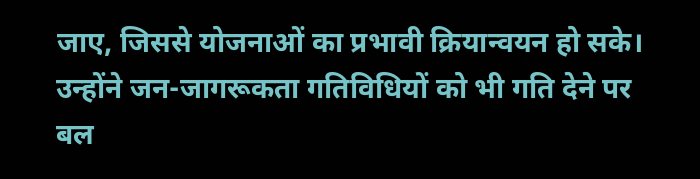जाए, जिससे योजनाओं का प्रभावी क्रियान्वयन हो सके। उन्होंने जन-जागरूकता गतिविधियों को भी गति देने पर बल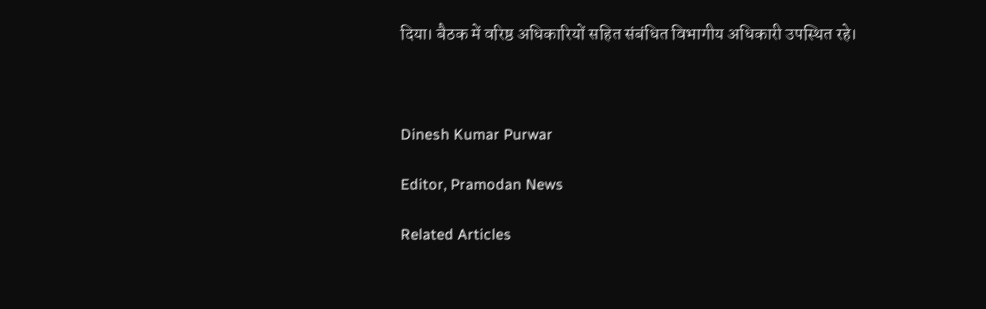दिया। बैठक में वरिष्ठ अधिकारियों सहित संबंधित विभागीय अधिकारी उपस्थित रहे।



Dinesh Kumar Purwar

Editor, Pramodan News

Related Articles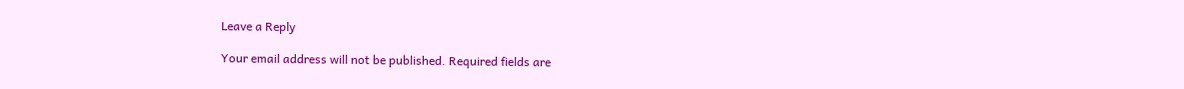Leave a Reply

Your email address will not be published. Required fields are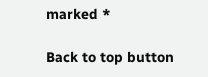marked *

Back to top button